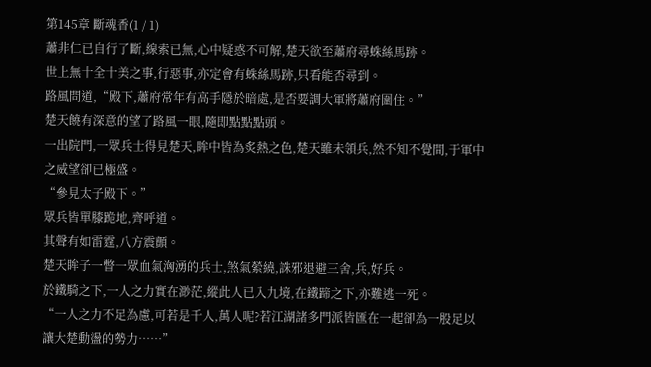第145章 斷魂香(1 / 1)
蕭非仁已自行了斷,線索已無,心中疑惑不可解,楚天欲至蕭府尋蛛絲馬跡。
世上無十全十美之事,行惡事,亦定會有蛛絲馬跡,只看能否尋到。
路風問道,“殿下,蕭府常年有高手隱於暗處,是否要調大軍將蕭府圍住。”
楚天饒有深意的望了路風一眼,隨即點點點頭。
一出院門,一眾兵士得見楚天,眸中皆為炙熱之色,楚天雖未領兵,然不知不覺間,于軍中之威望卻已極盛。
“參見太子殿下。”
眾兵皆單膝跪地,齊呼道。
其聲有如雷霆,八方震顫。
楚天眸子一瞥一眾血氣洶湧的兵士,煞氣縈繞,誅邪退避三舍,兵,好兵。
於鐵騎之下,一人之力實在渺茫,縱此人已入九境,在鐵蹄之下,亦難逃一死。
“一人之力不足為慮,可若是千人,萬人呢?若江湖諸多門派皆匯在一起卻為一股足以讓大楚動盪的勢力……”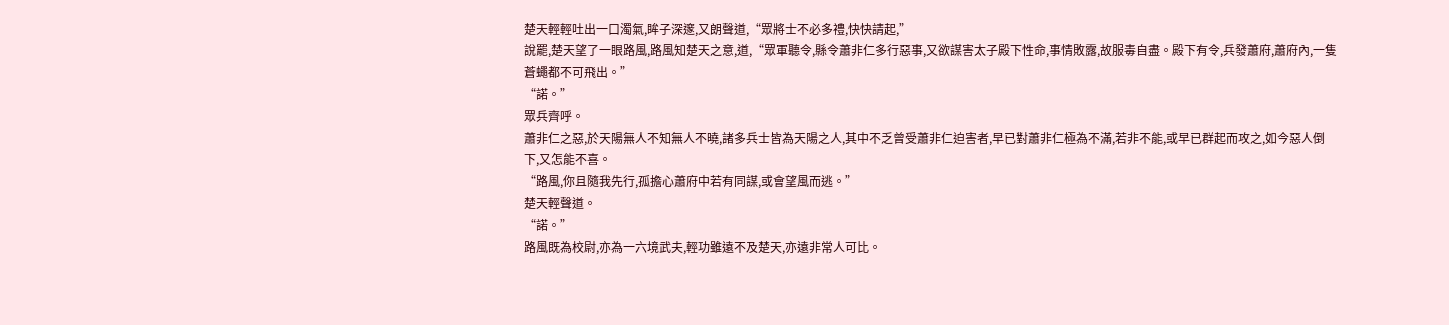楚天輕輕吐出一口濁氣,眸子深邃,又朗聲道,“眾將士不必多禮,快快請起,”
說罷,楚天望了一眼路風,路風知楚天之意,道,“眾軍聽令,縣令蕭非仁多行惡事,又欲謀害太子殿下性命,事情敗露,故服毒自盡。殿下有令,兵發蕭府,蕭府內,一隻蒼蠅都不可飛出。”
“諾。”
眾兵齊呼。
蕭非仁之惡,於天陽無人不知無人不曉,諸多兵士皆為天陽之人,其中不乏曾受蕭非仁迫害者,早已對蕭非仁極為不滿,若非不能,或早已群起而攻之,如今惡人倒下,又怎能不喜。
“路風,你且隨我先行,孤擔心蕭府中若有同謀,或會望風而逃。”
楚天輕聲道。
“諾。”
路風既為校尉,亦為一六境武夫,輕功雖遠不及楚天,亦遠非常人可比。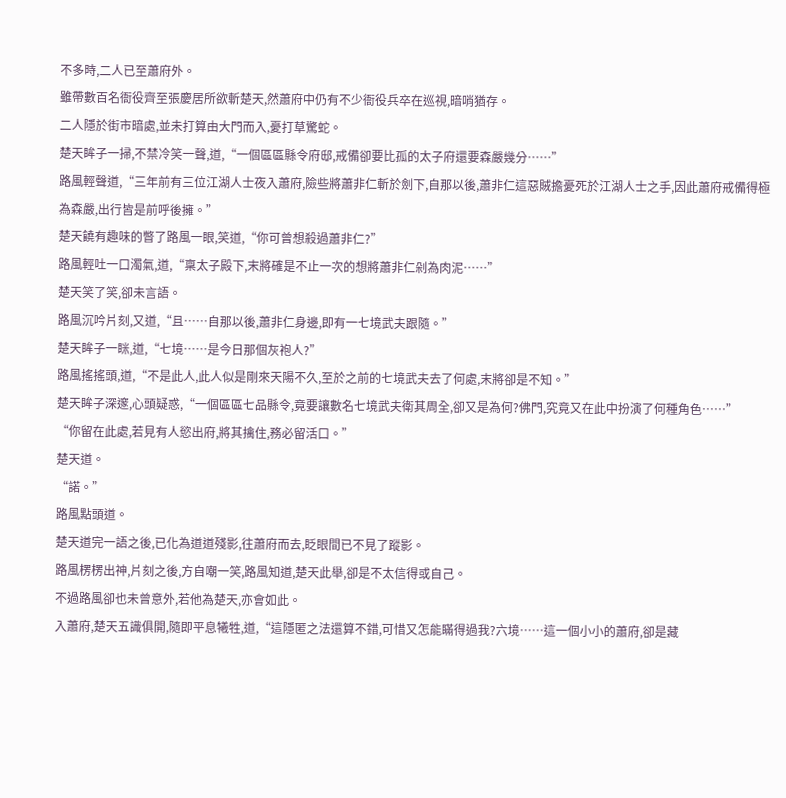不多時,二人已至蕭府外。
雖帶數百名衙役齊至張慶居所欲斬楚天,然蕭府中仍有不少衙役兵卒在巡視,暗哨猶存。
二人隱於街市暗處,並未打算由大門而入,憂打草驚蛇。
楚天眸子一掃,不禁冷笑一聲,道,“一個區區縣令府邸,戒備卻要比孤的太子府還要森嚴幾分……”
路風輕聲道,“三年前有三位江湖人士夜入蕭府,險些將蕭非仁斬於劍下,自那以後,蕭非仁這惡賊擔憂死於江湖人士之手,因此蕭府戒備得極為森嚴,出行皆是前呼後擁。”
楚天饒有趣味的瞥了路風一眼,笑道,“你可曾想殺過蕭非仁?”
路風輕吐一口濁氣,道,“稟太子殿下,末將確是不止一次的想將蕭非仁剁為肉泥……”
楚天笑了笑,卻未言語。
路風沉吟片刻,又道,“且……自那以後,蕭非仁身邊,即有一七境武夫跟隨。”
楚天眸子一眯,道,“七境……是今日那個灰袍人?”
路風搖搖頭,道,“不是此人,此人似是剛來天陽不久,至於之前的七境武夫去了何處,末將卻是不知。”
楚天眸子深邃,心頭疑惑,“一個區區七品縣令,竟要讓數名七境武夫衛其周全,卻又是為何?佛門,究竟又在此中扮演了何種角色……”
“你留在此處,若見有人慾出府,將其擒住,務必留活口。”
楚天道。
“諾。”
路風點頭道。
楚天道完一語之後,已化為道道殘影,往蕭府而去,眨眼間已不見了蹤影。
路風楞楞出神,片刻之後,方自嘲一笑,路風知道,楚天此舉,卻是不太信得或自己。
不過路風卻也未曾意外,若他為楚天,亦會如此。
入蕭府,楚天五識俱開,隨即平息犧牲,道,“這隱匿之法還算不錯,可惜又怎能瞞得過我?六境……這一個小小的蕭府,卻是藏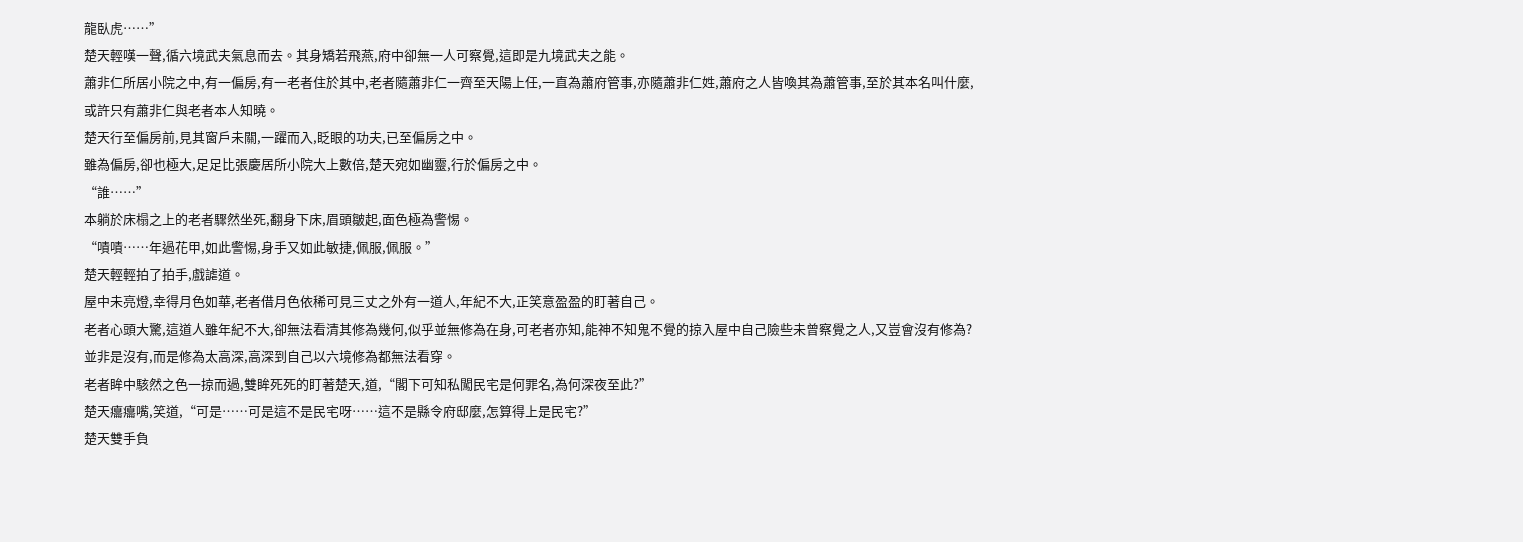龍臥虎……”
楚天輕嘆一聲,循六境武夫氣息而去。其身矯若飛燕,府中卻無一人可察覺,這即是九境武夫之能。
蕭非仁所居小院之中,有一偏房,有一老者住於其中,老者隨蕭非仁一齊至天陽上任,一直為蕭府管事,亦隨蕭非仁姓,蕭府之人皆喚其為蕭管事,至於其本名叫什麼,或許只有蕭非仁與老者本人知曉。
楚天行至偏房前,見其窗戶未關,一躍而入,眨眼的功夫,已至偏房之中。
雖為偏房,卻也極大,足足比張慶居所小院大上數倍,楚天宛如幽靈,行於偏房之中。
“誰……”
本躺於床榻之上的老者驟然坐死,翻身下床,眉頭皺起,面色極為警惕。
“嘖嘖……年過花甲,如此警惕,身手又如此敏捷,佩服,佩服。”
楚天輕輕拍了拍手,戲謔道。
屋中未亮燈,幸得月色如華,老者借月色依稀可見三丈之外有一道人,年紀不大,正笑意盈盈的盯著自己。
老者心頭大驚,這道人雖年紀不大,卻無法看清其修為幾何,似乎並無修為在身,可老者亦知,能神不知鬼不覺的掠入屋中自己險些未曾察覺之人,又豈會沒有修為?並非是沒有,而是修為太高深,高深到自己以六境修為都無法看穿。
老者眸中駭然之色一掠而過,雙眸死死的盯著楚天,道,“閣下可知私闖民宅是何罪名,為何深夜至此?”
楚天癟癟嘴,笑道,“可是……可是這不是民宅呀……這不是縣令府邸麼,怎算得上是民宅?”
楚天雙手負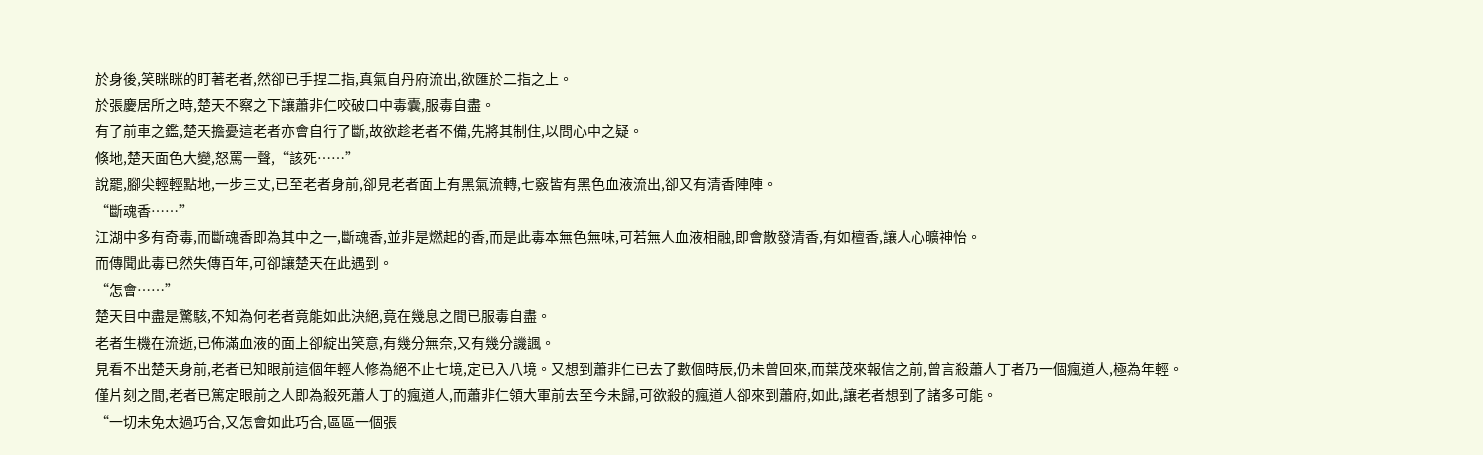於身後,笑眯眯的盯著老者,然卻已手捏二指,真氣自丹府流出,欲匯於二指之上。
於張慶居所之時,楚天不察之下讓蕭非仁咬破口中毒囊,服毒自盡。
有了前車之鑑,楚天擔憂這老者亦會自行了斷,故欲趁老者不備,先將其制住,以問心中之疑。
倏地,楚天面色大變,怒罵一聲,“該死……”
說罷,腳尖輕輕點地,一步三丈,已至老者身前,卻見老者面上有黑氣流轉,七竅皆有黑色血液流出,卻又有清香陣陣。
“斷魂香……”
江湖中多有奇毒,而斷魂香即為其中之一,斷魂香,並非是燃起的香,而是此毒本無色無味,可若無人血液相融,即會散發清香,有如檀香,讓人心曠神怡。
而傳聞此毒已然失傳百年,可卻讓楚天在此遇到。
“怎會……”
楚天目中盡是驚駭,不知為何老者竟能如此決絕,竟在幾息之間已服毒自盡。
老者生機在流逝,已佈滿血液的面上卻綻出笑意,有幾分無奈,又有幾分譏諷。
見看不出楚天身前,老者已知眼前這個年輕人修為絕不止七境,定已入八境。又想到蕭非仁已去了數個時辰,仍未曾回來,而葉茂來報信之前,曾言殺蕭人丁者乃一個瘋道人,極為年輕。
僅片刻之間,老者已篤定眼前之人即為殺死蕭人丁的瘋道人,而蕭非仁領大軍前去至今未歸,可欲殺的瘋道人卻來到蕭府,如此,讓老者想到了諸多可能。
“一切未免太過巧合,又怎會如此巧合,區區一個張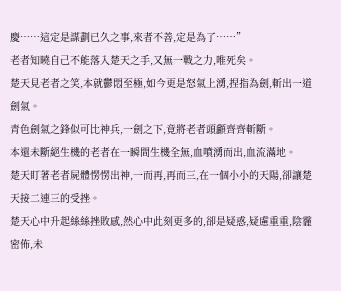慶……這定是謀劃已久之事,來者不善,定是為了……”
老者知曉自己不能落入楚天之手,又無一戰之力,唯死矣。
楚天見老者之笑,本就鬱悶至極,如今更是怒氣上湧,捏指為劍,斬出一道劍氣。
青色劍氣之鋒似可比神兵,一劍之下,竟將老者頭顱齊齊斬斷。
本還未斷絕生機的老者在一瞬間生機全無,血噴湧而出,血流滿地。
楚天盯著老者屍體愣愣出神,一而再,再而三,在一個小小的天陽,卻讓楚天接二連三的受挫。
楚天心中升起絲絲挫敗感,然心中此刻更多的,卻是疑惑,疑慮重重,陰霾密佈,未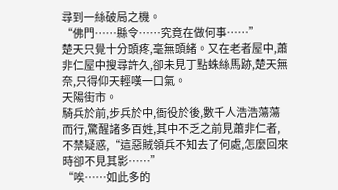尋到一絲破局之機。
“佛門……縣令……究竟在做何事……”
楚天只覺十分頭疼,毫無頭緒。又在老者屋中,蕭非仁屋中搜尋許久,卻未見丁點蛛絲馬跡,楚天無奈,只得仰天輕嘆一口氣。
天陽街市。
騎兵於前,步兵於中,衙役於後,數千人浩浩蕩蕩而行,驚醒諸多百姓,其中不乏之前見蕭非仁者,不禁疑惑,“這惡賊領兵不知去了何處,怎麼回來時卻不見其影……”
“唉……如此多的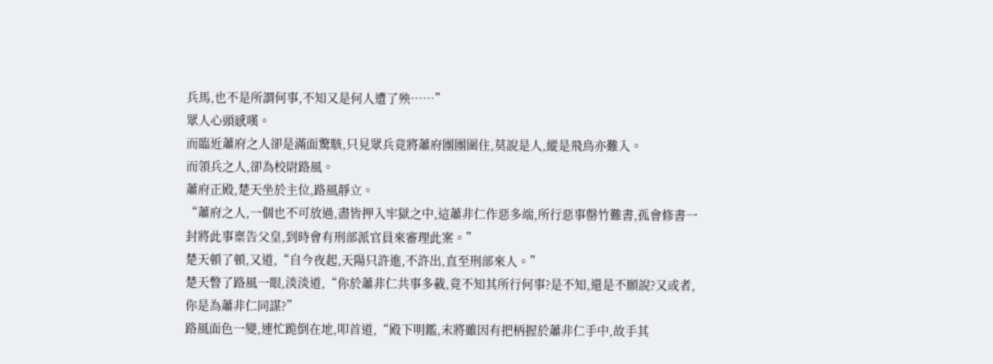兵馬,也不是所謂何事,不知又是何人遭了殃……”
眾人心頭感嘆。
而臨近蕭府之人卻是滿面驚駭,只見眾兵竟將蕭府團團圍住,莫說是人,縱是飛鳥亦難入。
而領兵之人,卻為校尉路風。
蕭府正殿,楚天坐於主位,路風靜立。
“蕭府之人,一個也不可放過,盡皆押入牢獄之中,這蕭非仁作惡多端,所行惡事罄竹難書,孤會修書一封將此事稟告父皇,到時會有刑部派官員來審理此案。”
楚天頓了頓,又道,“自今夜起,天陽只許進,不許出,直至刑部來人。”
楚天瞥了路風一眼,淡淡道,“你於蕭非仁共事多載,竟不知其所行何事?是不知,還是不願說?又或者,你是為蕭非仁同謀?”
路風面色一變,連忙跪倒在地,叩首道,“殿下明鑑,末將雖因有把柄握於蕭非仁手中,故手其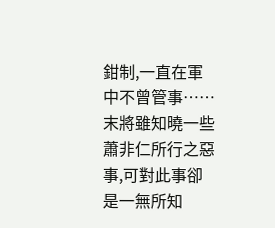鉗制,一直在軍中不曾管事……末將雖知曉一些蕭非仁所行之惡事,可對此事卻是一無所知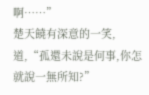啊……”
楚天饒有深意的一笑,道,“孤還未說是何事,你怎就說一無所知?”